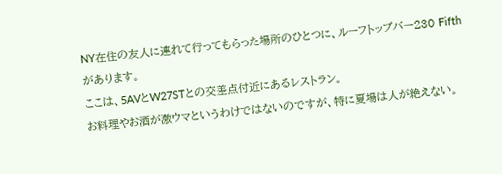NY在住の友人に連れて行ってもらった場所のひとつに、ルーフトップバー230 Fifth があります。
ここは、5AVとW27STとの交差点付近にあるレストラン。
お料理やお酒が激ウマというわけではないのですが、特に夏場は人が絶えない。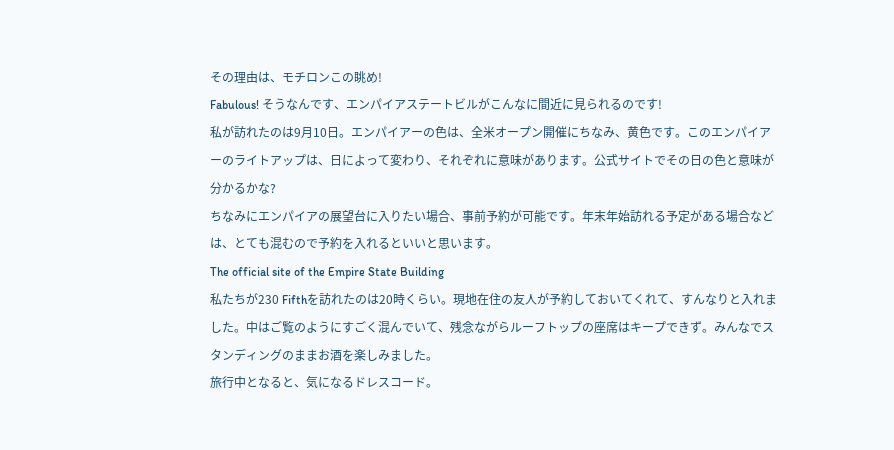その理由は、モチロンこの眺め!
Fabulous! そうなんです、エンパイアステートビルがこんなに間近に見られるのです!
私が訪れたのは9月10日。エンパイアーの色は、全米オープン開催にちなみ、黄色です。このエンパイアーのライトアップは、日によって変わり、それぞれに意味があります。公式サイトでその日の色と意味が分かるかな?
ちなみにエンパイアの展望台に入りたい場合、事前予約が可能です。年末年始訪れる予定がある場合などは、とても混むので予約を入れるといいと思います。
The official site of the Empire State Building
私たちが230 Fifthを訪れたのは20時くらい。現地在住の友人が予約しておいてくれて、すんなりと入れました。中はご覧のようにすごく混んでいて、残念ながらルーフトップの座席はキープできず。みんなでスタンディングのままお酒を楽しみました。
旅行中となると、気になるドレスコード。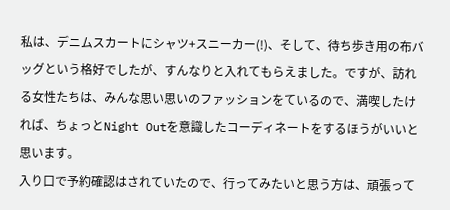私は、デニムスカートにシャツ+スニーカー(!)、そして、待ち歩き用の布バッグという格好でしたが、すんなりと入れてもらえました。ですが、訪れる女性たちは、みんな思い思いのファッションをているので、満喫したければ、ちょっとNight Outを意識したコーディネートをするほうがいいと思います。
入り口で予約確認はされていたので、行ってみたいと思う方は、頑張って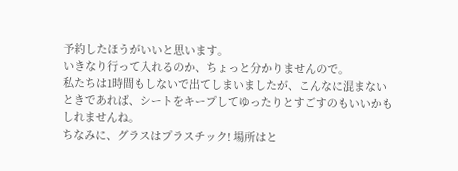予約したほうがいいと思います。
いきなり行って入れるのか、ちょっと分かりませんので。
私たちは1時間もしないで出てしまいましたが、こんなに混まないときであれば、シートをキープしてゆったりとすごすのもいいかもしれませんね。
ちなみに、グラスはプラスチック! 場所はと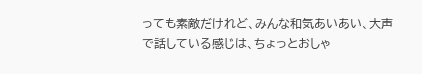っても素敵だけれど、みんな和気あいあい、大声で話している感じは、ちょっとおしゃ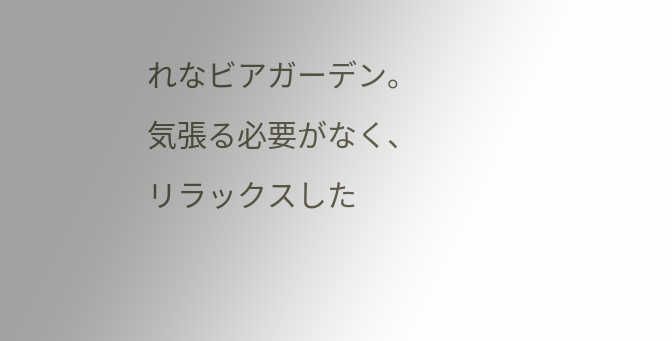れなビアガーデン。気張る必要がなく、リラックスした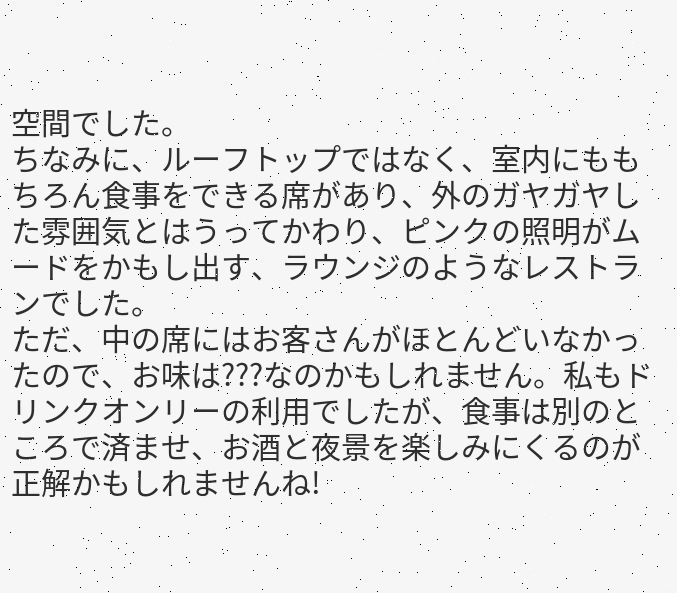空間でした。
ちなみに、ルーフトップではなく、室内にももちろん食事をできる席があり、外のガヤガヤした雰囲気とはうってかわり、ピンクの照明がムードをかもし出す、ラウンジのようなレストランでした。
ただ、中の席にはお客さんがほとんどいなかったので、お味は???なのかもしれません。私もドリンクオンリーの利用でしたが、食事は別のところで済ませ、お酒と夜景を楽しみにくるのが正解かもしれませんね!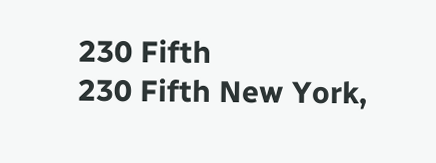230 Fifth
230 Fifth New York,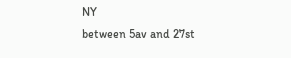NY
between 5av and 27st